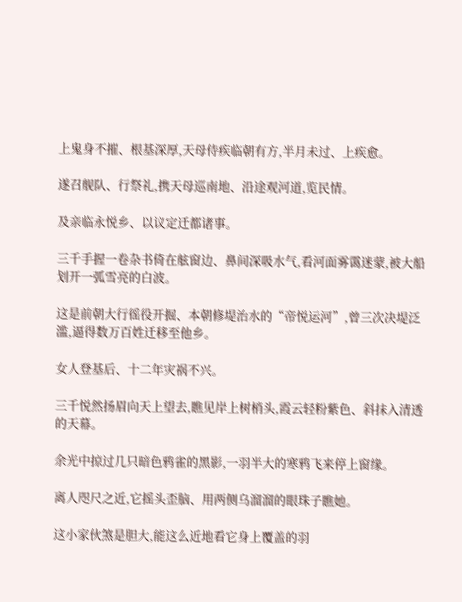上鬼身不摧、根基深厚,天母侍疾临朝有方,半月未过、上疾愈。

遂召舰队、行祭礼,携天母巡南地、沿途观河道,览民情。

及亲临永悦乡、以议定迁都诸事。

三千手握一卷杂书倚在舷窗边、鼻间深吸水气,看河面雾霭迷蒙,被大船划开一弧雪亮的白波。

这是前朝大行徭役开掘、本朝修堤治水的“帝悦运河”,曾三次决堤泛滥,逼得数万百姓迁移至他乡。

女人登基后、十二年灾祸不兴。

三千悦然扬眉向天上望去,瞧见岸上树梢头,霞云轻粉紫色、斜抹入清透的天幕。

余光中掠过几只暗色鸦雀的黑影,一羽半大的寒鸦飞来停上窗缘。

离人咫尺之近,它摇头歪脑、用两侧乌溜溜的眼珠子瞧她。

这小家伙煞是胆大,能这么近地看它身上覆盖的羽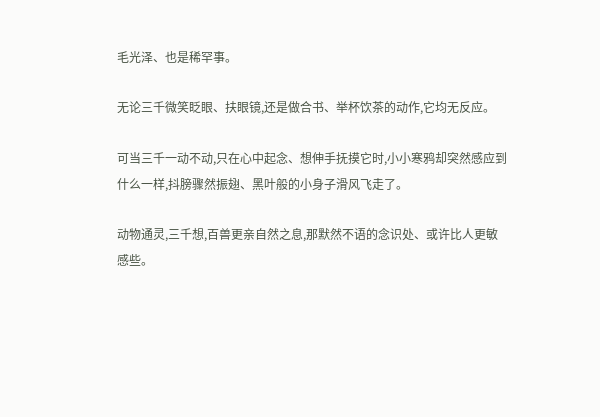毛光泽、也是稀罕事。

无论三千微笑眨眼、扶眼镜,还是做合书、举杯饮茶的动作,它均无反应。

可当三千一动不动,只在心中起念、想伸手抚摸它时,小小寒鸦却突然感应到什么一样,抖膀骤然振翅、黑叶般的小身子滑风飞走了。

动物通灵,三千想,百兽更亲自然之息,那默然不语的念识处、或许比人更敏感些。